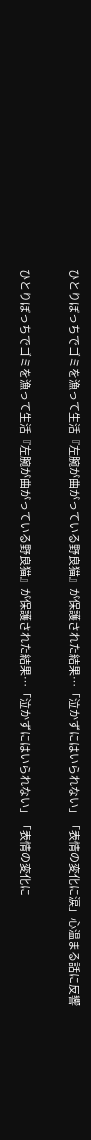ひとりぼっちでゴミを漁って生活『左腕が曲がっている野良猫』が保護された結果…「泣かずにはいられない」「表情の変化に涙」心温まる話に反響

ひとりぼっちでゴミを漁って生活『左腕が曲がっている野良猫』が保護された結果…「泣かずにはいられない」「表情の変化に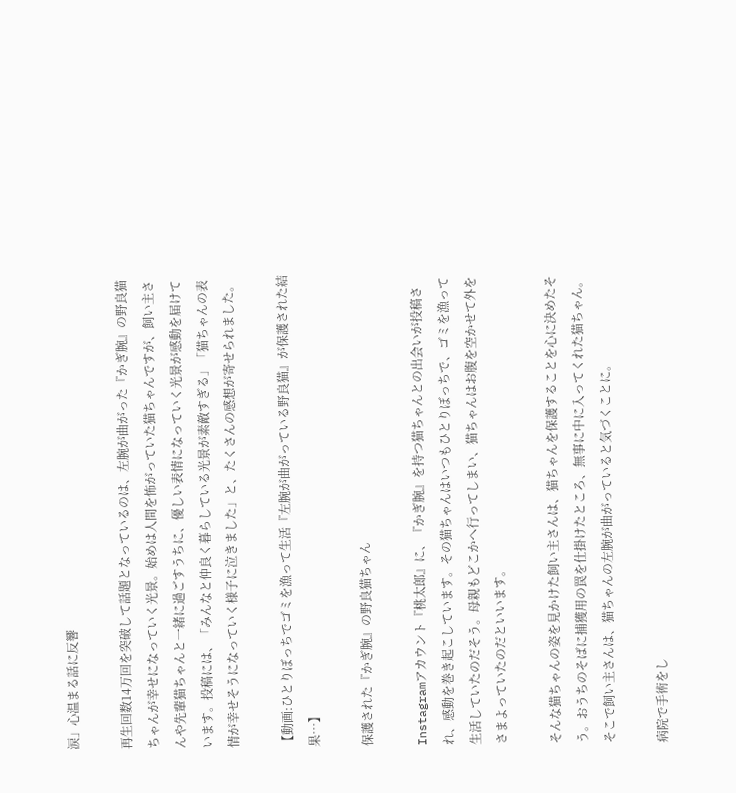涙」心温まる話に反響

再生回数14万回を突破して話題となっているのは、左腕が曲がった『かぎ腕』の野良猫ちゃんが幸せになっていく光景。始めは人間を怖がっていた猫ちゃんですが、飼い主さんや先輩猫ちゃんと一緒に過ごすうちに、優しい表情になっていく光景が感動を届けています。投稿には、「みんなと仲良く暮らしている光景が素敵すぎる」「猫ちゃんの表情が幸せそうになっていく様子に泣きました」と、たくさんの感想が寄せられました。

【動画:ひとりぼっちでゴミを漁って生活『左腕が曲がっている野良猫』が保護された結果…】

保護された『かぎ腕』の野良猫ちゃん

Instagramアカウント『桃太郎』に、『かぎ腕』を持つ猫ちゃんとの出会いが投稿され、感動を巻き起こしています。その猫ちゃんはいつもひとりぼっちで、ゴミを漁って生活していたのだそう。母親もどこかへ行ってしまい、猫ちゃんはお腹を空かせて外をさまよっていたのだといいます。

そんな猫ちゃんの姿を見かけた飼い主さんは、猫ちゃんを保護することを心に決めたそう。おうちのそばに捕獲用の罠を仕掛けたところ、無事に中に入ってくれた猫ちゃん。そこで飼い主さんは、猫ちゃんの左腕が曲がっていると気づくことに。

病院で手術をし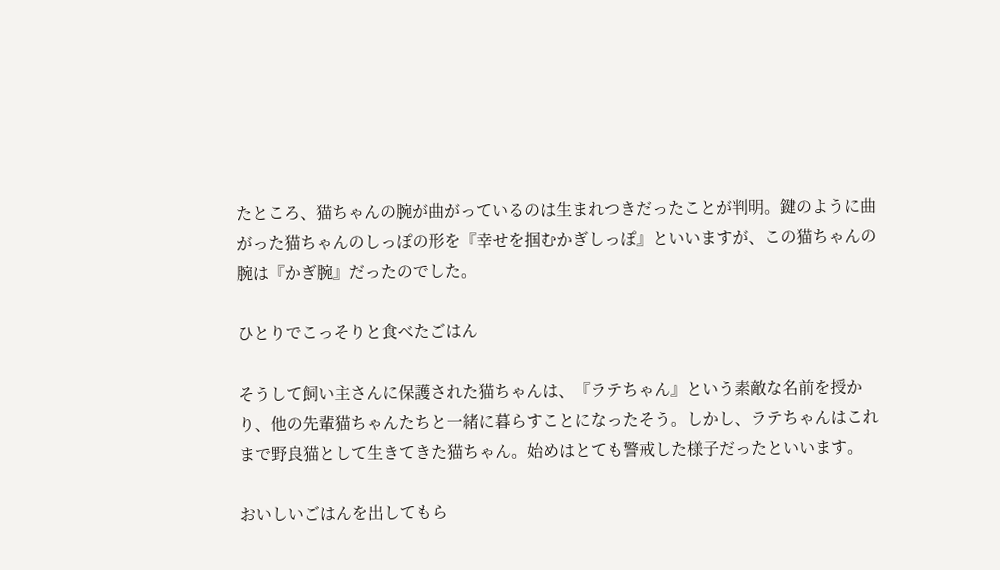たところ、猫ちゃんの腕が曲がっているのは生まれつきだったことが判明。鍵のように曲がった猫ちゃんのしっぽの形を『幸せを掴むかぎしっぽ』といいますが、この猫ちゃんの腕は『かぎ腕』だったのでした。

ひとりでこっそりと食べたごはん

そうして飼い主さんに保護された猫ちゃんは、『ラテちゃん』という素敵な名前を授かり、他の先輩猫ちゃんたちと一緒に暮らすことになったそう。しかし、ラテちゃんはこれまで野良猫として生きてきた猫ちゃん。始めはとても警戒した様子だったといいます。

おいしいごはんを出してもら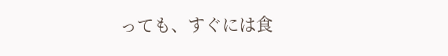っても、すぐには食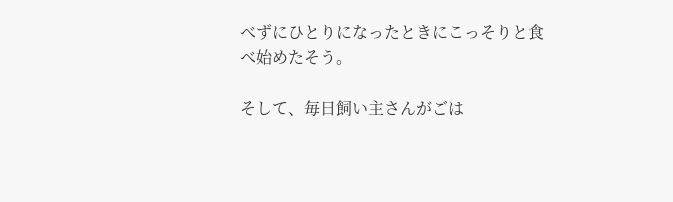べずにひとりになったときにこっそりと食べ始めたそう。

そして、毎日飼い主さんがごは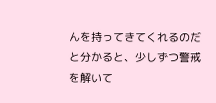んを持ってきてくれるのだと分かると、少しずつ警戒を解いて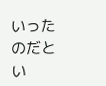いったのだとい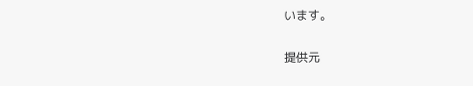います。

提供元